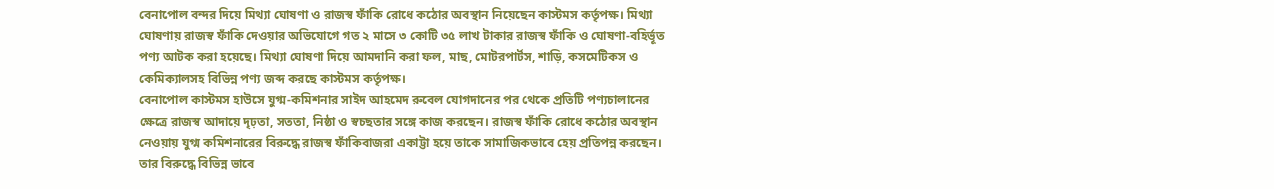বেনাপোল বন্দর দিয়ে মিথ্যা ঘোষণা ও রাজস্ব ফাঁকি রোধে কঠোর অবস্থান নিয়েছেন কাস্টমস কর্তৃপক্ষ। মিথ্যা ঘোষণায় রাজস্ব ফাঁকি দেওয়ার অভিযোগে গত ২ মাসে ৩ কোটি ৩৫ লাখ টাকার রাজস্ব ফাঁকি ও ঘোষণা-বহির্ভূত পণ্য আটক করা হয়েছে। মিথ্যা ঘোষণা দিয়ে আমদানি করা ফল, মাছ, মোটরপার্টস, শাড়ি, কসমেটিকস ও কেমিক্যালসহ বিভিন্ন পণ্য জব্দ করছে কাস্টমস কর্তৃপক্ষ।
বেনাপোল কাস্টমস হাউসে যুগ্ম-কমিশনার সাইদ আহমেদ রুবেল যোগদানের পর থেকে প্রতিটি পণ্যচালানের ক্ষেত্রে রাজস্ব আদায়ে দৃঢ়তা, সততা, নিষ্ঠা ও স্বচছতার সঙ্গে কাজ করছেন। রাজস্ব ফাঁকি রোধে কঠোর অবস্থান নেওয়ায় যুগ্ম কমিশনারের বিরুদ্ধে রাজস্ব ফাঁকিবাজরা একাট্টা হয়ে তাকে সামাজিকভাবে হেয় প্রতিপন্ন করছেন। তার বিরুদ্ধে বিভিন্ন ভাবে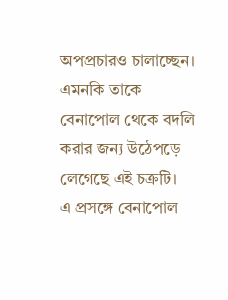অপপ্রচারও চালাচ্ছেন।
এমনকি তাকে বেনাপোল থেকে বদলি করার জন্য উঠেপড়ে লেগেছে এই চক্রটি।
এ প্রসঙ্গে বেনাপোল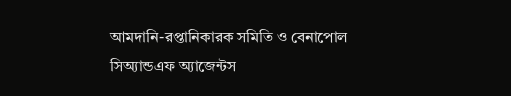আমদানি-রপ্তানিকারক সমিতি ও বেনাপোল সিঅ্যান্ডএফ অ্যাজেন্টস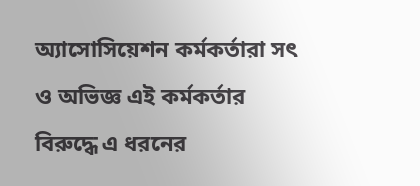অ্যাসোসিয়েশন কর্মকর্তারা সৎ ও অভিজ্ঞ এই কর্মকর্তার বিরুদ্ধে এ ধরনের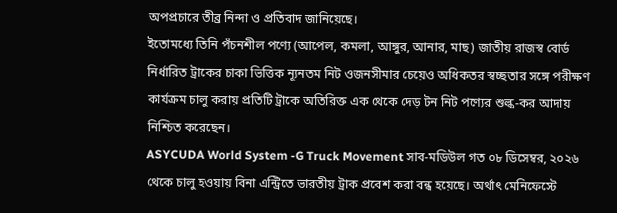অপপ্রচারে তীব্র নিন্দা ও প্রতিবাদ জানিয়েছে।
ইতোমধ্যে তিনি পঁচনশীল পণ্যে (আপেল, কমলা, আঙ্গুর, আনার, মাছ) জাতীয় রাজস্ব বোর্ড নির্ধারিত ট্রাকের চাকা ভিত্তিক ন্যূনতম নিট ওজনসীমার চেয়েও অধিকতর স্বচ্ছতার সঙ্গে পরীক্ষণ কার্যক্রম চালু করায় প্রতিটি ট্রাকে অতিরিক্ত এক থেকে দেড় টন নিট পণ্যের শুল্ক-কর আদায় নিশ্চিত করেছেন।
ASYCUDA World System -G Truck Movement সাব-মডিউল গত ০৮ ডিসেম্বর, ২০২৬ থেকে চালু হওয়ায় বিনা এন্ট্রিতে ভারতীয় ট্রাক প্রবেশ করা বন্ধ হয়েছে। অর্থাৎ মেনিফেস্টে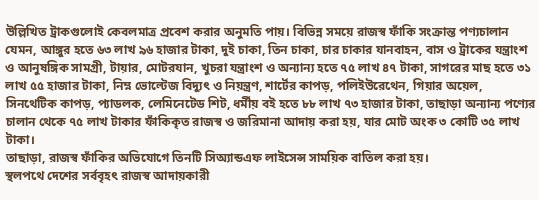উল্লিখিত ট্রাকগুলোই কেবলমাত্র প্রবেশ করার অনুমতি পায়। বিভিন্ন সময়ে রাজস্ব ফাঁকি সংক্রান্ত পণ্যচালান যেমন, আঙ্গুর হতে ৬৩ লাখ ৯৬ হাজার টাকা, দুই চাকা, তিন চাকা, চার চাকার যানবাহন, বাস ও ট্রাকের যন্ত্রাংশ ও আনুষঙ্গিক সামগ্রী, টায়ার, মোটরযান, খুচরা যন্ত্রাংশ ও অন্যান্য হতে ৭৫ লাখ ৪৭ টাকা, সাগরের মাছ হতে ৩১ লাখ ৫৫ হাজার টাকা, নিম্ন ভোল্টেজ বিদ্যুৎ ও নিয়ন্ত্রণ, শার্টের কাপড়, পলিইউরেথেন, গিয়ার অয়েল, সিনথেটিক কাপড়, প্যাডলক, লেমিনেটেড শিট, ধর্মীয় বই হতে ৮৮ লাখ ৭৩ হাজার টাকা, তাছাড়া অন্যান্য পণ্যের চালান থেকে ৭৫ লাখ টাকার ফাঁকিকৃত রাজস্ব ও জরিমানা আদায় করা হয়, যার মোট অংক ৩ কোটি ৩৫ লাখ টাকা।
তাছাড়া, রাজস্ব ফাঁকির অভিযোগে তিনটি সিঅ্যান্ডএফ লাইসেন্স সাময়িক বাতিল করা হয়।
স্থলপথে দেশের সর্ববৃহৎ রাজস্ব আদায়কারী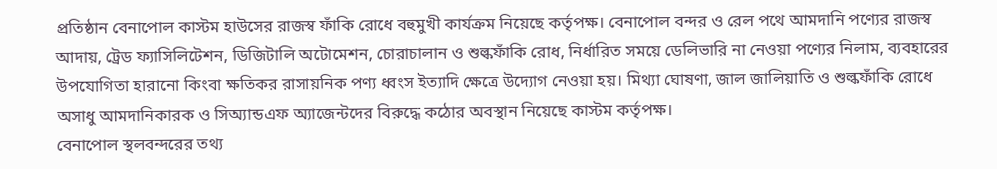প্রতিষ্ঠান বেনাপোল কাস্টম হাউসের রাজস্ব ফাঁকি রোধে বহুমুখী কার্যক্রম নিয়েছে কর্তৃপক্ষ। বেনাপোল বন্দর ও রেল পথে আমদানি পণ্যের রাজস্ব আদায়, ট্রেড ফ্যাসিলিটেশন, ডিজিটালি অটোমেশন, চোরাচালান ও শুল্কফাঁকি রোধ, নির্ধারিত সময়ে ডেলিভারি না নেওয়া পণ্যের নিলাম, ব্যবহারের উপযোগিতা হারানো কিংবা ক্ষতিকর রাসায়নিক পণ্য ধ্বংস ইত্যাদি ক্ষেত্রে উদ্যোগ নেওয়া হয়। মিথ্যা ঘোষণা, জাল জালিয়াতি ও শুল্কফাঁকি রোধে অসাধু আমদানিকারক ও সিঅ্যান্ডএফ অ্যাজেন্টদের বিরুদ্ধে কঠোর অবস্থান নিয়েছে কাস্টম কর্তৃপক্ষ।
বেনাপোল স্থলবন্দরের তথ্য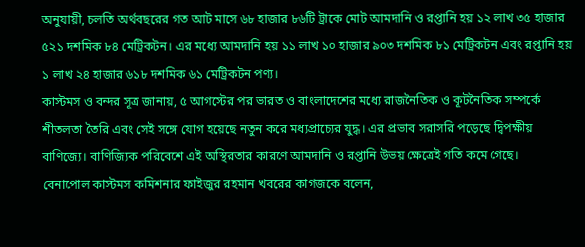অনুযায়ী, চলতি অর্থবছরের গত আট মাসে ৬৮ হাজার ৮৬টি ট্রাকে মোট আমদানি ও রপ্তানি হয় ১২ লাখ ৩৫ হাজার ৫২১ দশমিক ৮৪ মেট্রিকটন। এর মধ্যে আমদানি হয় ১১ লাখ ১০ হাজার ৯০৩ দশমিক ৮১ মেট্রিকটন এবং রপ্তানি হয় ১ লাখ ২৪ হাজার ৬১৮ দশমিক ৬১ মেট্রিকটন পণ্য।
কাস্টমস ও বন্দর সূত্র জানায়, ৫ আগস্টের পর ভারত ও বাংলাদেশের মধ্যে রাজনৈতিক ও কূটনৈতিক সম্পর্কে শীতলতা তৈরি এবং সেই সঙ্গে যোগ হয়েছে নতুন করে মধ্যপ্রাচ্যের যুদ্ধ। এর প্রভাব সরাসরি পড়েছে দ্বিপক্ষীয় বাণিজ্যে। বাণিজ্যিক পরিবেশে এই অস্থিরতার কারণে আমদানি ও রপ্তানি উভয় ক্ষেত্রেই গতি কমে গেছে।
বেনাপোল কাস্টমস কমিশনার ফাইজুর রহমান খবরের কাগজকে বলেন,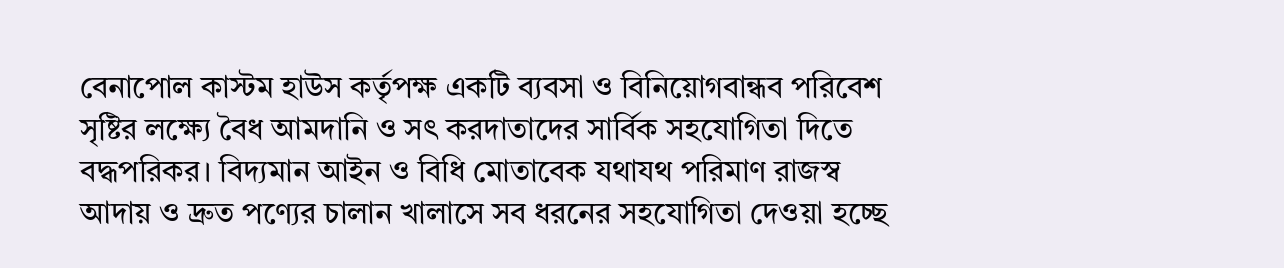বেনাপোল কাস্টম হাউস কর্তৃপক্ষ একটি ব্যবসা ও বিনিয়োগবান্ধব পরিবেশ সৃষ্টির লক্ষ্যে বৈধ আমদানি ও সৎ করদাতাদের সার্বিক সহযোগিতা দিতে বদ্ধপরিকর। বিদ্যমান আইন ও বিধি মোতাবেক যথাযথ পরিমাণ রাজস্ব আদায় ও দ্রুত পণ্যের চালান খালাসে সব ধরনের সহযোগিতা দেওয়া হচ্ছে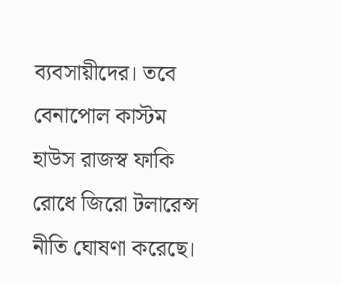ব্যবসায়ীদের। তবে বেনাপোল কাস্টম হাউস রাজস্ব ফাকি রোধে জিরো টলারেন্স নীতি ঘোষণা করেছে।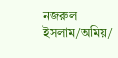নজরুল ইসলাম/অমিয়/